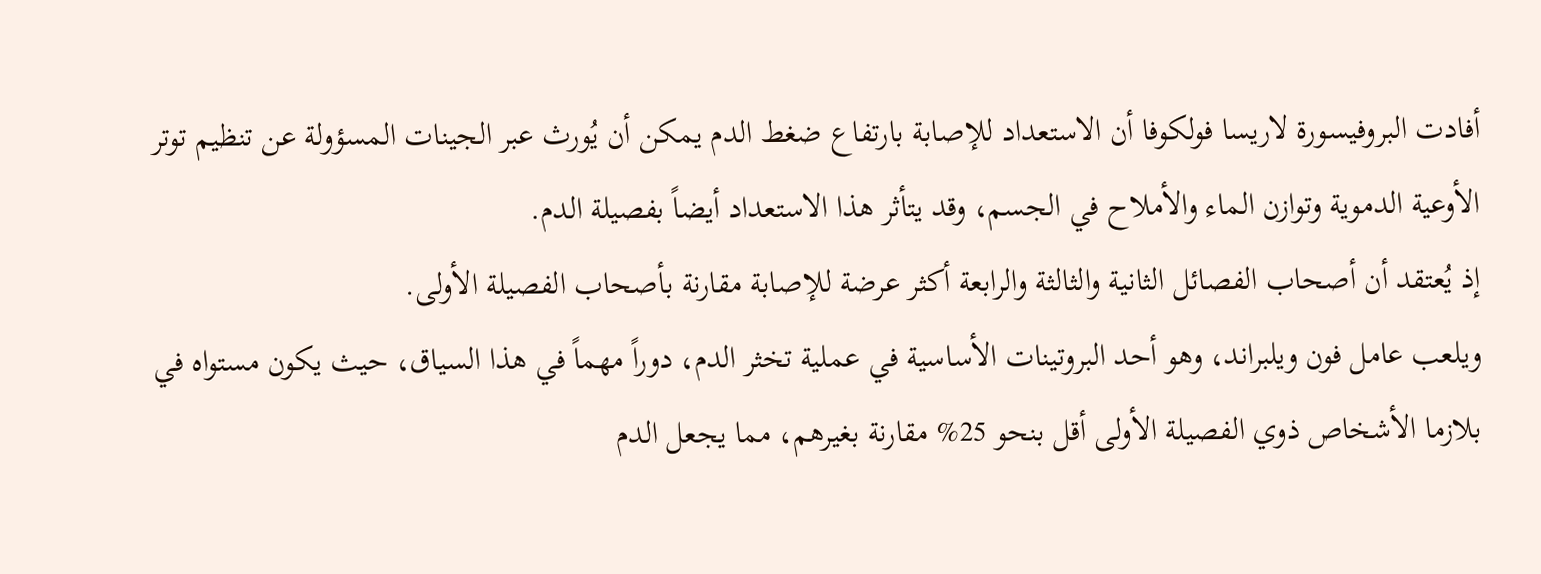أفادت البروفيسورة لاريسا فولكوفا أن الاستعداد للإصابة بارتفاع ضغط الدم يمكن أن يُورث عبر الجينات المسؤولة عن تنظيم توتر الأوعية الدموية وتوازن الماء والأملاح في الجسم، وقد يتأثر هذا الاستعداد أيضاً بفصيلة الدم.
إذ يُعتقد أن أصحاب الفصائل الثانية والثالثة والرابعة أكثر عرضة للإصابة مقارنة بأصحاب الفصيلة الأولى.
ويلعب عامل فون ويلبراند، وهو أحد البروتينات الأساسية في عملية تخثر الدم، دوراً مهماً في هذا السياق، حيث يكون مستواه في بلازما الأشخاص ذوي الفصيلة الأولى أقل بنحو 25% مقارنة بغيرهم، مما يجعل الدم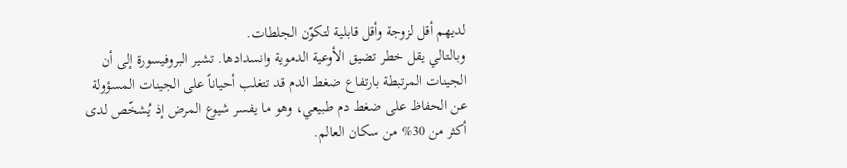لديهم أقل لزوجة وأقل قابلية لتكوّن الجلطات.
وبالتالي يقل خطر تضيق الأوعية الدموية وانسدادها. تشير البروفيسورة إلى أن الجينات المرتبطة بارتفاع ضغط الدم قد تتغلب أحياناً على الجينات المسؤولة عن الحفاظ على ضغط دم طبيعي، وهو ما يفسر شيوع المرض إذ يُشخّص لدى أكثر من 30% من سكان العالم.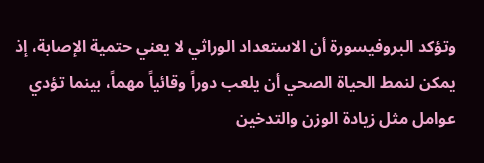وتؤكد البروفيسورة أن الاستعداد الوراثي لا يعني حتمية الإصابة، إذ يمكن لنمط الحياة الصحي أن يلعب دوراً وقائياً مهماً، بينما تؤدي عوامل مثل زيادة الوزن والتدخين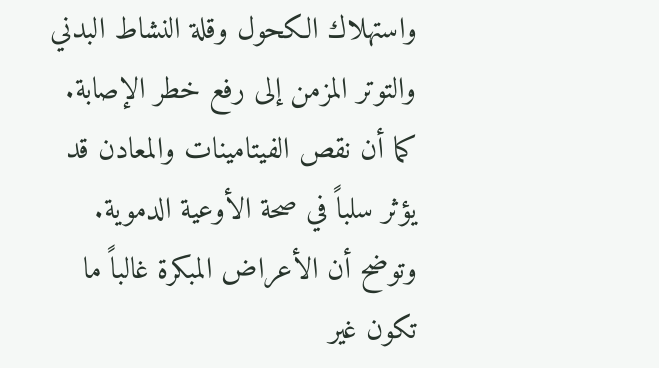واستهلاك الكحول وقلة النشاط البدني والتوتر المزمن إلى رفع خطر الإصابة. كما أن نقص الفيتامينات والمعادن قد يؤثر سلباً في صحة الأوعية الدموية.
وتوضح أن الأعراض المبكرة غالباً ما تكون غير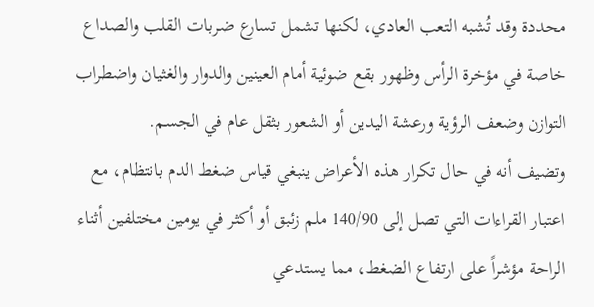محددة وقد تُشبه التعب العادي، لكنها تشمل تسارع ضربات القلب والصداع خاصة في مؤخرة الرأس وظهور بقع ضوئية أمام العينين والدوار والغثيان واضطراب التوازن وضعف الرؤية ورعشة اليدين أو الشعور بثقل عام في الجسم.
وتضيف أنه في حال تكرار هذه الأعراض ينبغي قياس ضغط الدم بانتظام، مع اعتبار القراءات التي تصل إلى 140/90 ملم زئبق أو أكثر في يومين مختلفين أثناء الراحة مؤشراً على ارتفاع الضغط، مما يستدعي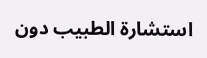استشارة الطبيب دون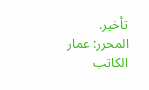تأخير.
المحرر: عمار الكاتب